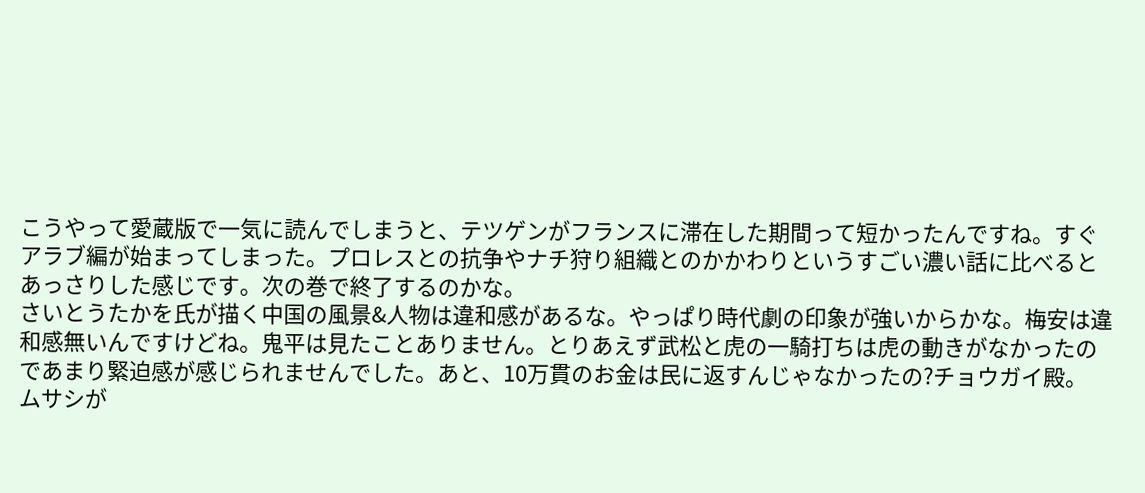こうやって愛蔵版で一気に読んでしまうと、テツゲンがフランスに滞在した期間って短かったんですね。すぐアラブ編が始まってしまった。プロレスとの抗争やナチ狩り組織とのかかわりというすごい濃い話に比べるとあっさりした感じです。次の巻で終了するのかな。
さいとうたかを氏が描く中国の風景&人物は違和感があるな。やっぱり時代劇の印象が強いからかな。梅安は違和感無いんですけどね。鬼平は見たことありません。とりあえず武松と虎の一騎打ちは虎の動きがなかったのであまり緊迫感が感じられませんでした。あと、10万貫のお金は民に返すんじゃなかったの?チョウガイ殿。
ムサシが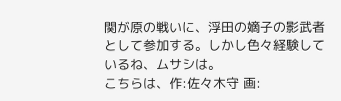関が原の戦いに、浮田の嫡子の影武者として参加する。しかし色々経験しているね、ムサシは。
こちらは、作:佐々木守 画: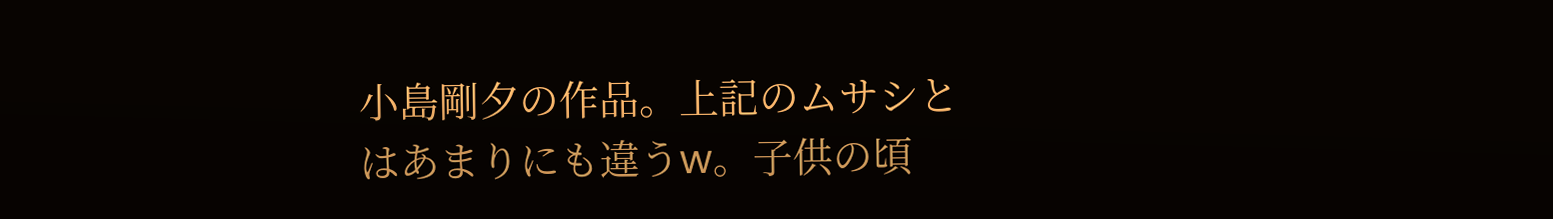小島剛夕の作品。上記のムサシとはあまりにも違うw。子供の頃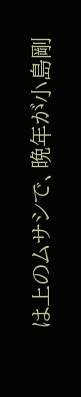は上のムサシで、晩年が小島剛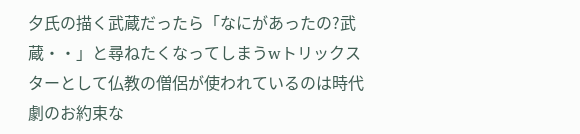夕氏の描く武蔵だったら「なにがあったの?武蔵・・」と尋ねたくなってしまうwトリックスターとして仏教の僧侶が使われているのは時代劇のお約束な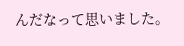んだなって思いました。